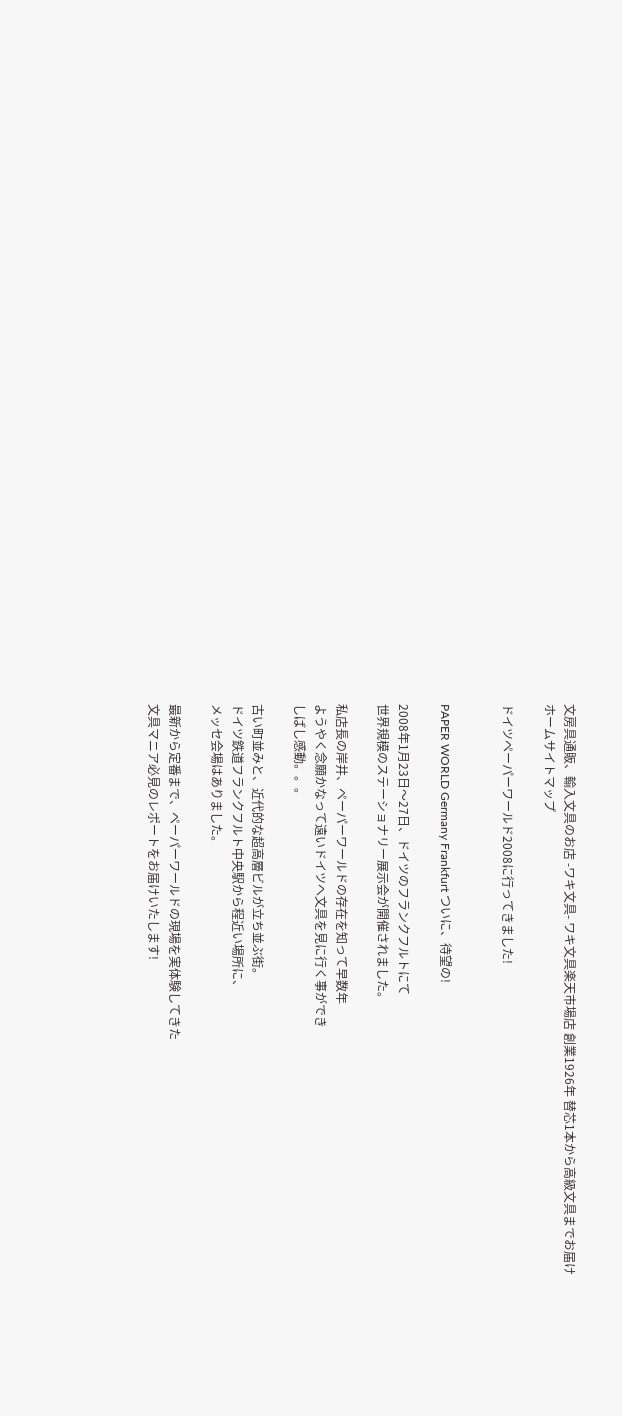文房具通販、輸入文具のお店 -ワキ文具- ワキ文具楽天市場店 創業1926年 替芯1本から高級文具までお届け
ホームサイトマップ

ドイツペーパーワールド2008に行ってきました!


PAPER WORLD Germany Frankfurt ついに、待望の!

2008年1月23日〜27日、ドイツのフランクフルトにて
世界規模のステーショナリー展示会が開催されました。

私店長の岸井、ペーパーワールドの存在を知って早数年
ようやく念願かなって遠いドイツへ文具を見に行く事ができ
しばし感動。。。

古い町並みと、近代的な超高層ビルが立ち並ぶ街。
ドイツ鉄道フランクフルト中央駅から程近い場所に、
メッセ会場はありました。

最新から定番まで、ペーパーワールドの現場を実体験してきた
文具マニア必見のレポートをお届けいたします!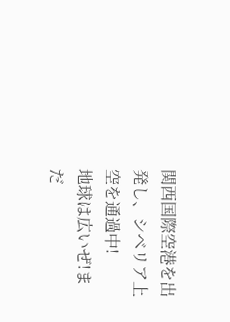関西国際空港を出発し、シベリア上空を通過中!
地球は広いぜ!まだ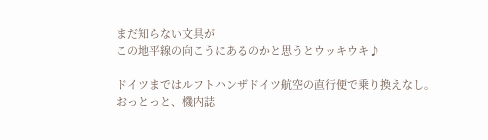まだ知らない文具が
この地平線の向こうにあるのかと思うとウッキウキ♪

ドイツまではルフトハンザドイツ航空の直行便で乗り換えなし。
おっとっと、機内誌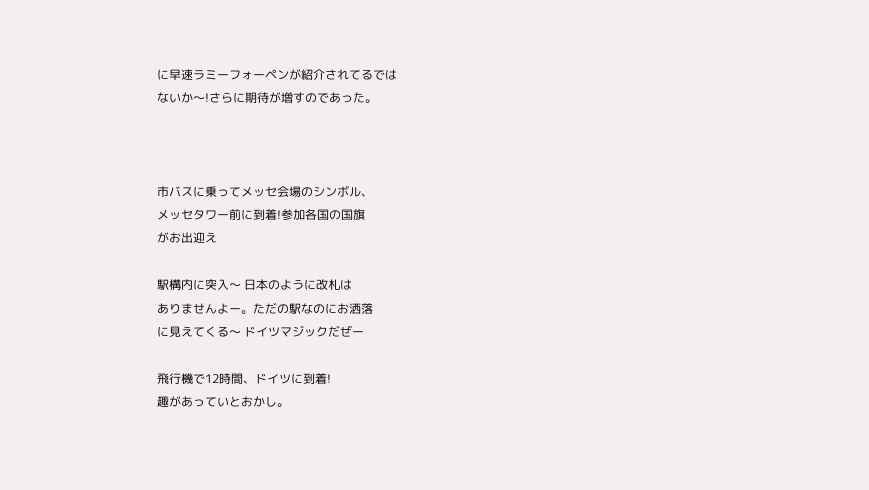に早速ラミーフォーペンが紹介されてるでは
ないか〜!さらに期待が増すのであった。



市バスに乗ってメッセ会場のシンボル、
メッセタワー前に到着!参加各国の国旗
がお出迎え

駅構内に突入〜 日本のように改札は
ありませんよー。ただの駅なのにお洒落
に見えてくる〜 ドイツマジックだぜー

飛行機で12時間、ドイツに到着!
趣があっていとおかし。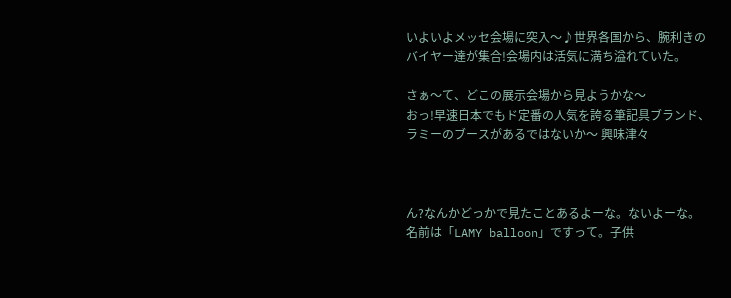いよいよメッセ会場に突入〜♪世界各国から、腕利きの
バイヤー達が集合!会場内は活気に満ち溢れていた。

さぁ〜て、どこの展示会場から見ようかな〜
おっ!早速日本でもド定番の人気を誇る筆記具ブランド、
ラミーのブースがあるではないか〜 興味津々



ん?なんかどっかで見たことあるよーな。ないよーな。
名前は「LAMY balloon」ですって。子供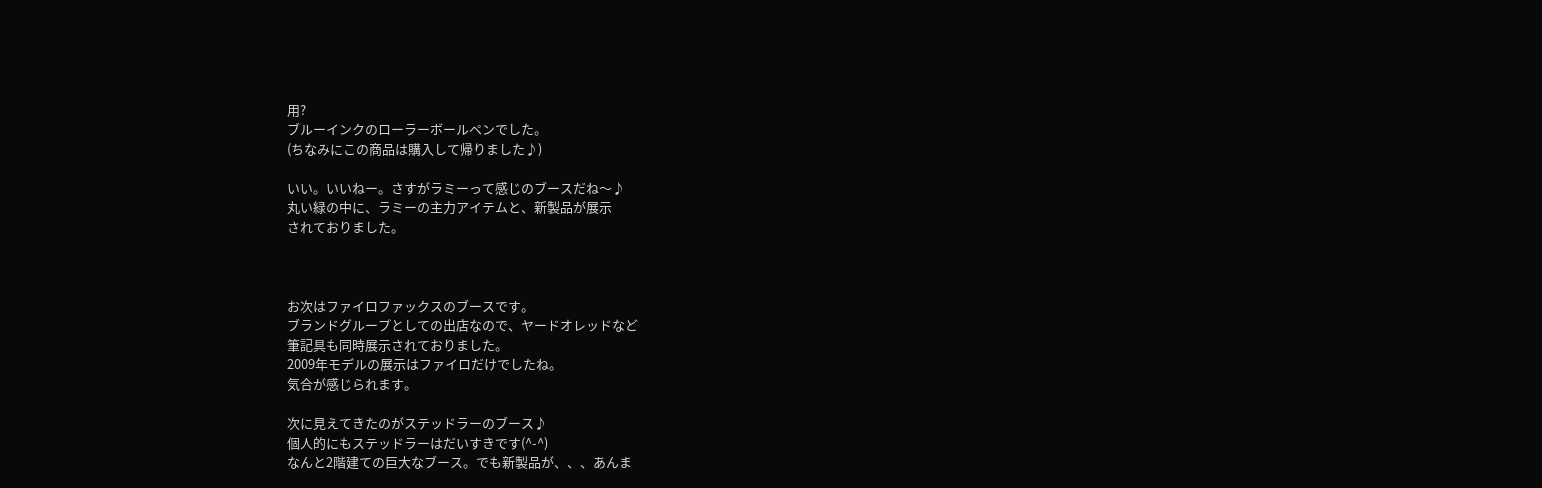用?
ブルーインクのローラーボールペンでした。
(ちなみにこの商品は購入して帰りました♪)

いい。いいねー。さすがラミーって感じのブースだね〜♪
丸い緑の中に、ラミーの主力アイテムと、新製品が展示
されておりました。



お次はファイロファックスのブースです。
ブランドグループとしての出店なので、ヤードオレッドなど
筆記具も同時展示されておりました。
2009年モデルの展示はファイロだけでしたね。
気合が感じられます。

次に見えてきたのがステッドラーのブース♪
個人的にもステッドラーはだいすきです(^-^)
なんと2階建ての巨大なブース。でも新製品が、、、あんま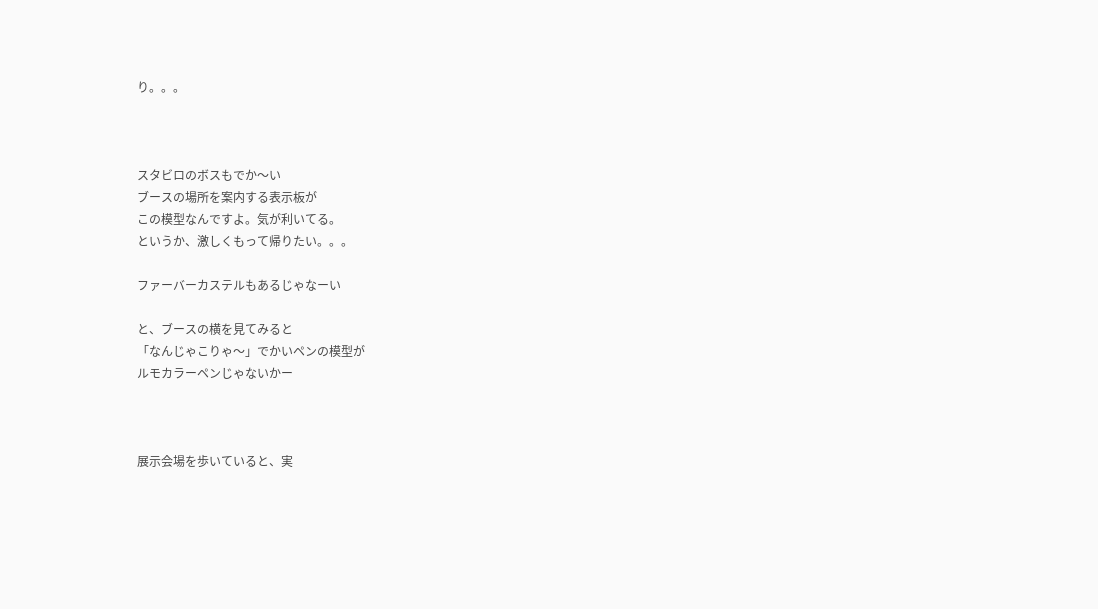り。。。



スタビロのボスもでか〜い
ブースの場所を案内する表示板が
この模型なんですよ。気が利いてる。
というか、激しくもって帰りたい。。。

ファーバーカステルもあるじゃなーい

と、ブースの横を見てみると
「なんじゃこりゃ〜」でかいペンの模型が
ルモカラーペンじゃないかー



展示会場を歩いていると、実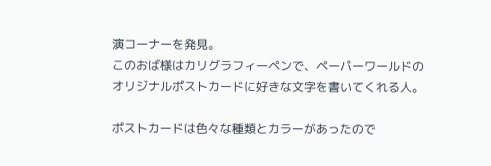演コーナーを発見。
このおば様はカリグラフィーペンで、ペーパーワールドの
オリジナルポストカードに好きな文字を書いてくれる人。

ポストカードは色々な種類とカラーがあったので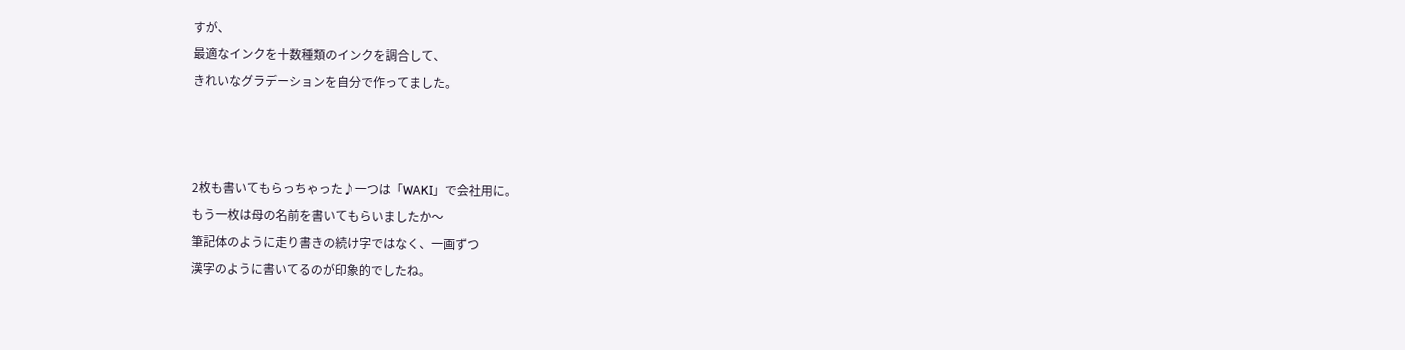すが、
最適なインクを十数種類のインクを調合して、
きれいなグラデーションを自分で作ってました。



2枚も書いてもらっちゃった♪一つは「WAKI」で会社用に。
もう一枚は母の名前を書いてもらいましたか〜
筆記体のように走り書きの続け字ではなく、一画ずつ
漢字のように書いてるのが印象的でしたね。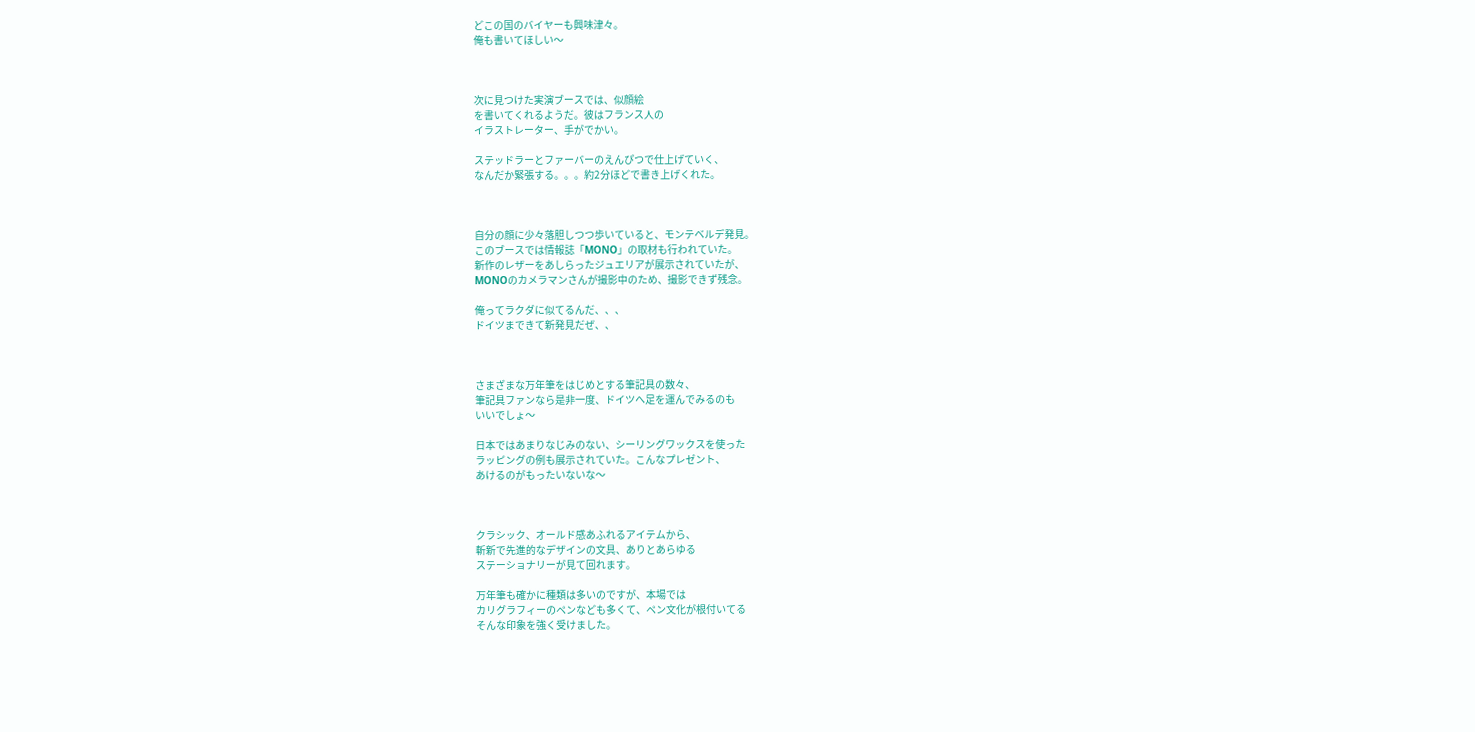どこの国のバイヤーも興味津々。
俺も書いてほしい〜



次に見つけた実演ブースでは、似顔絵
を書いてくれるようだ。彼はフランス人の
イラストレーター、手がでかい。

ステッドラーとファーバーのえんぴつで仕上げていく、
なんだか緊張する。。。約2分ほどで書き上げくれた。



自分の顔に少々落胆しつつ歩いていると、モンテベルデ発見。
このブースでは情報誌「MONO」の取材も行われていた。
新作のレザーをあしらったジュエリアが展示されていたが、
MONOのカメラマンさんが撮影中のため、撮影できず残念。

俺ってラクダに似てるんだ、、、
ドイツまできて新発見だぜ、、



さまざまな万年筆をはじめとする筆記具の数々、
筆記具ファンなら是非一度、ドイツへ足を運んでみるのも
いいでしょ〜

日本ではあまりなじみのない、シーリングワックスを使った
ラッピングの例も展示されていた。こんなプレゼント、
あけるのがもったいないな〜



クラシック、オールド感あふれるアイテムから、
斬新で先進的なデザインの文具、ありとあらゆる
ステーショナリーが見て回れます。

万年筆も確かに種類は多いのですが、本場では
カリグラフィーのペンなども多くて、ペン文化が根付いてる
そんな印象を強く受けました。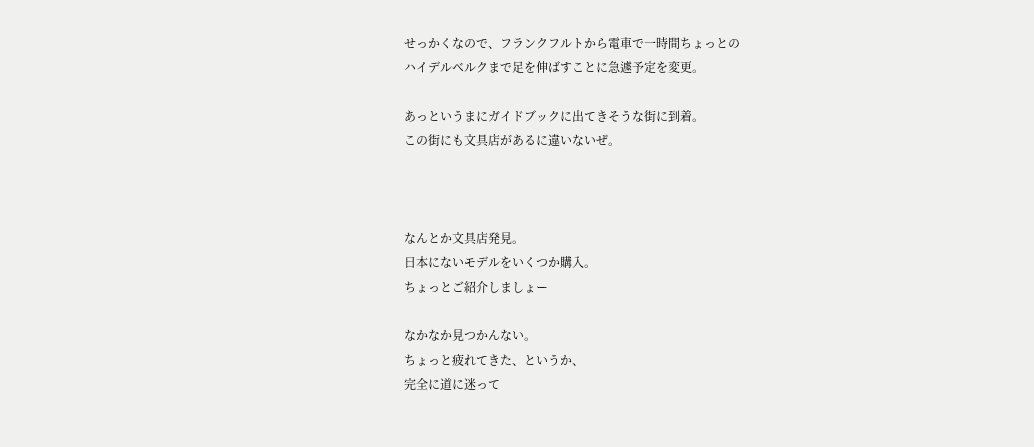せっかくなので、フランクフルトから電車で一時間ちょっとの
ハイデルベルクまで足を伸ばすことに急遽予定を変更。

あっというまにガイドブックに出てきそうな街に到着。
この街にも文具店があるに違いないぜ。



なんとか文具店発見。
日本にないモデルをいくつか購入。
ちょっとご紹介しましょー

なかなか見つかんない。
ちょっと疲れてきた、というか、
完全に道に迷って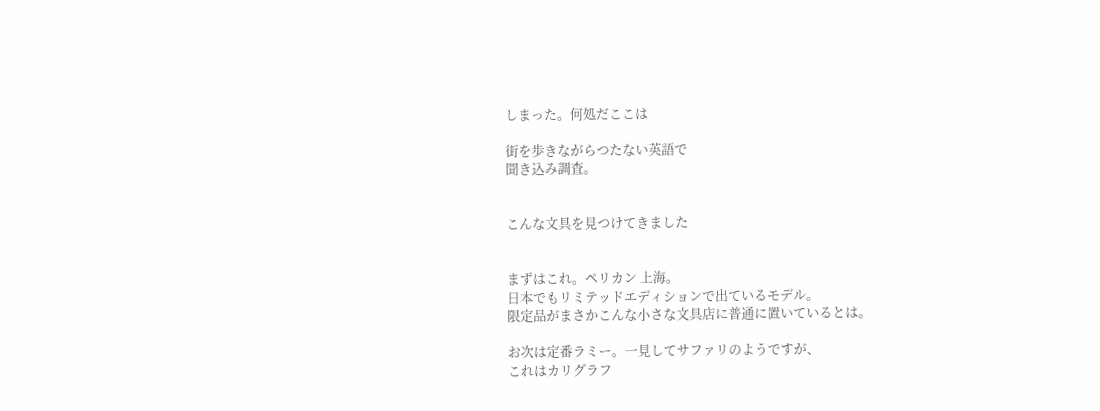しまった。何処だここは

街を歩きながらつたない英語で
聞き込み調査。


こんな文具を見つけてきました


まずはこれ。ペリカン 上海。
日本でもリミテッドエディションで出ているモデル。
限定品がまさかこんな小さな文具店に普通に置いているとは。

お次は定番ラミー。一見してサファリのようですが、
これはカリグラフ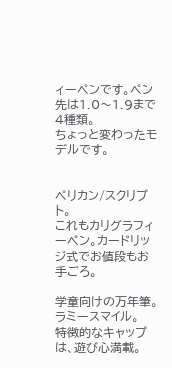ィーペンです。ペン先は1.0〜1.9まで4種類。
ちょっと変わったモデルです。


ペリカン/スクリプト。
これもカリグラフィーペン。カードリッジ式でお値段もお手ごろ。

学童向けの万年筆。ラミースマイル。
特徴的なキャップは、遊び心満載。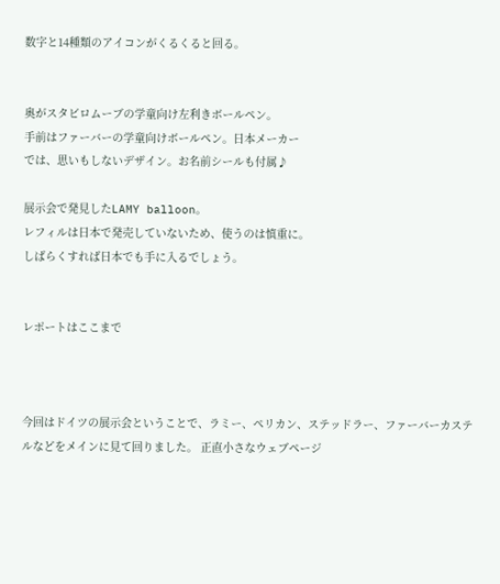数字と14種類のアイコンがくるくると回る。


奥がスタビロムーブの学童向け左利きボールペン。
手前はファーバーの学童向けボールペン。日本メーカー
では、思いもしないデザイン。お名前シールも付属♪

展示会で発見したLAMY balloon。
レフィルは日本で発売していないため、使うのは慎重に。
しばらくすれば日本でも手に入るでしょう。


レポートはここまで



今回はドイツの展示会ということで、ラミー、ペリカン、ステッドラー、ファーバーカステルなどをメインに見て回りました。 正直小さなウェブページ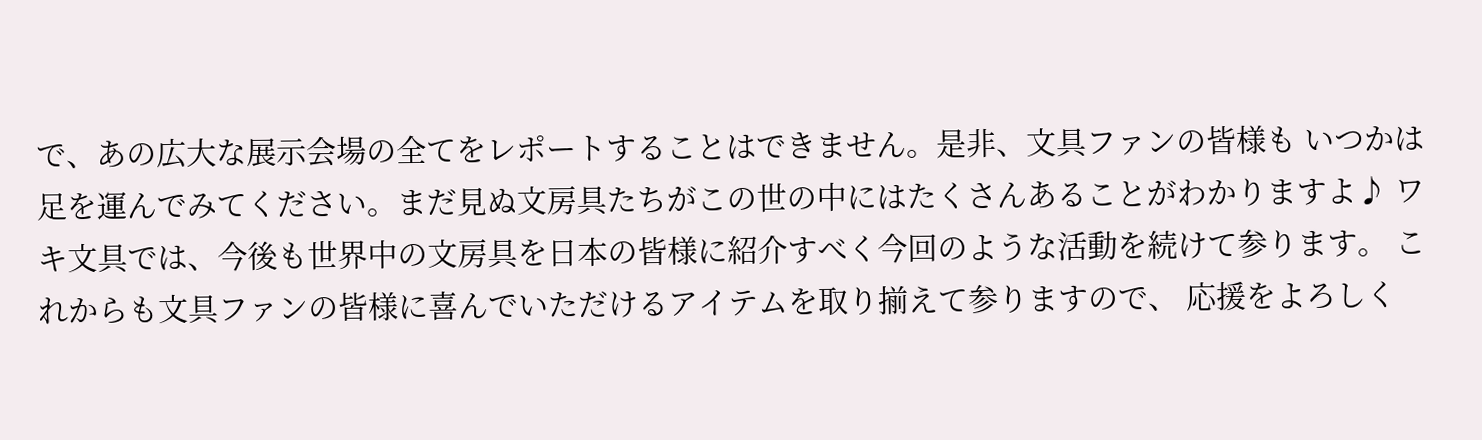で、あの広大な展示会場の全てをレポートすることはできません。是非、文具ファンの皆様も いつかは足を運んでみてください。まだ見ぬ文房具たちがこの世の中にはたくさんあることがわかりますよ♪ ワキ文具では、今後も世界中の文房具を日本の皆様に紹介すべく今回のような活動を続けて参ります。 これからも文具ファンの皆様に喜んでいただけるアイテムを取り揃えて参りますので、 応援をよろしく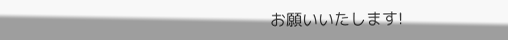お願いいたします!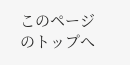このページのトップへ